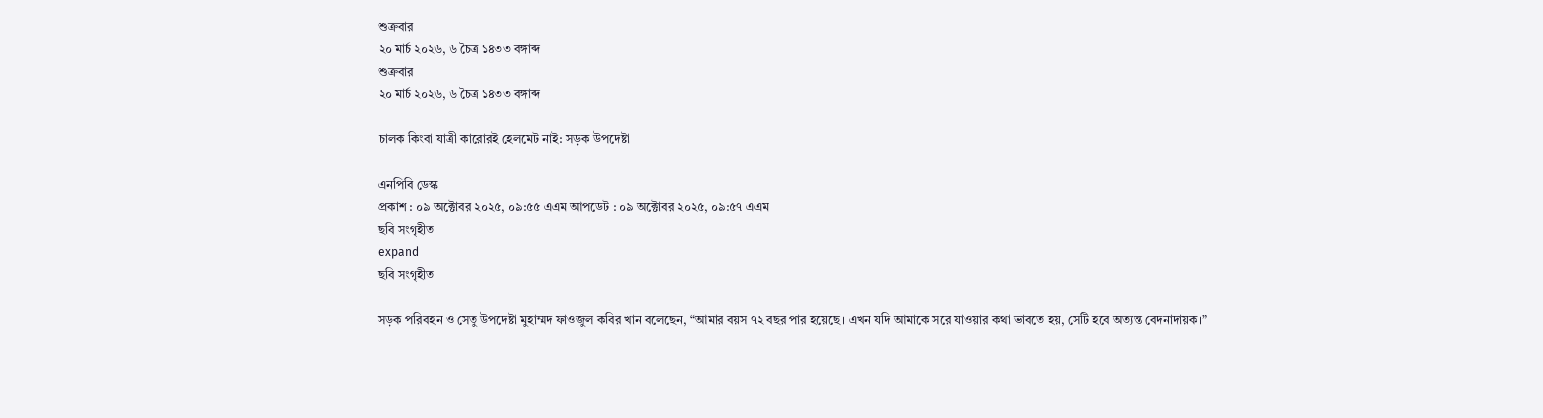শুক্রবার
২০ মার্চ ২০২৬, ৬ চৈত্র ১৪৩৩ বঙ্গাব্দ
শুক্রবার
২০ মার্চ ২০২৬, ৬ চৈত্র ১৪৩৩ বঙ্গাব্দ

চালক কিংবা যাত্রী কারোরই হেলমেট নাই: সড়ক উপদেষ্টা

এনপিবি ডেস্ক
প্রকাশ : ০৯ অক্টোবর ২০২৫, ০৯:৫৫ এএম আপডেট : ০৯ অক্টোবর ২০২৫, ০৯:৫৭ এএম
ছবি সংগৃহীত
expand
ছবি সংগৃহীত

সড়ক পরিবহন ও সেতু উপদেষ্টা মুহাম্মদ ফাওজুল কবির খান বলেছেন, “আমার বয়স ৭২ বছর পার হয়েছে। এখন যদি আমাকে সরে যাওয়ার কথা ভাবতে হয়, সেটি হবে অত্যন্ত বেদনাদায়ক।”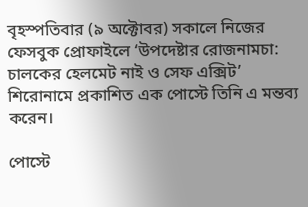বৃহস্পতিবার (৯ অক্টোবর) সকালে নিজের ফেসবুক প্রোফাইলে ‘উপদেষ্টার রোজনামচা: চালকের হেলমেট নাই ও সেফ এক্সিট’ শিরোনামে প্রকাশিত এক পোস্টে তিনি এ মন্তব্য করেন।

পোস্টে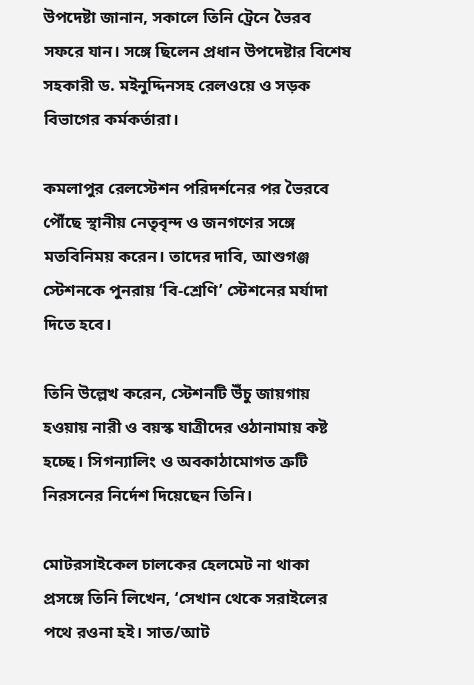উপদেষ্টা জানান, সকালে তিনি ট্রেনে ভৈরব সফরে যান। সঙ্গে ছিলেন প্রধান উপদেষ্টার বিশেষ সহকারী ড. মইনুদ্দিনসহ রেলওয়ে ও সড়ক বিভাগের কর্মকর্তারা।

কমলাপুর রেলস্টেশন পরিদর্শনের পর ভৈরবে পৌঁছে স্থানীয় নেতৃবৃন্দ ও জনগণের সঙ্গে মতবিনিময় করেন। তাদের দাবি, আশুগঞ্জ স্টেশনকে পুনরায় ‘বি-শ্রেণি’ স্টেশনের মর্যাদা দিতে হবে।

তিনি উল্লেখ করেন, স্টেশনটি উঁচু জায়গায় হওয়ায় নারী ও বয়স্ক যাত্রীদের ওঠানামায় কষ্ট হচ্ছে। সিগন্যালিং ও অবকাঠামোগত ত্রুটি নিরসনের নির্দেশ দিয়েছেন তিনি।

মোটরসাইকেল চালকের হেলমেট না থাকা প্রসঙ্গে তিনি লিখেন, ‘সেখান থেকে সরাইলের পথে রওনা হই। সাত/আট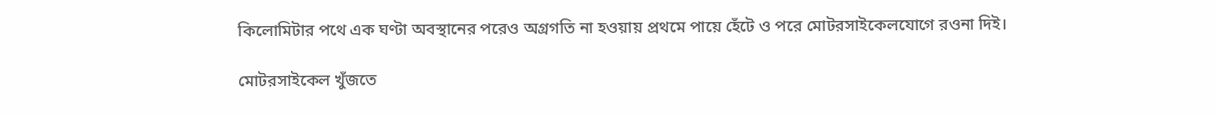কিলোমিটার পথে এক ঘণ্টা অবস্থানের পরেও অগ্রগতি না হওয়ায় প্রথমে পায়ে হেঁটে ও পরে মোটরসাইকেলযোগে রওনা দিই।

মোটরসাইকেল খুঁজতে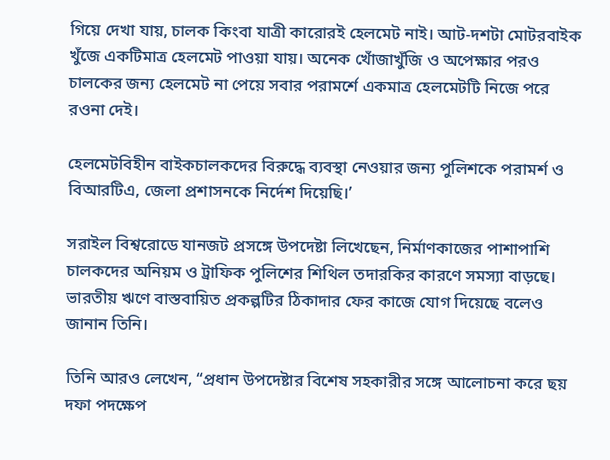গিয়ে দেখা যায়, চালক কিংবা যাত্রী কারোরই হেলমেট নাই। আট-দশটা মোটরবাইক খুঁজে একটিমাত্র হেলমেট পাওয়া যায়। অনেক খোঁজাখুঁজি ও অপেক্ষার পরও চালকের জন্য হেলমেট না পেয়ে সবার পরামর্শে একমাত্র হেলমেটটি নিজে পরে রওনা দেই।

হেলমেটবিহীন বাইকচালকদের বিরুদ্ধে ব্যবস্থা নেওয়ার জন্য পুলিশকে পরামর্শ ও বিআরটিএ, জেলা প্রশাসনকে নির্দেশ দিয়েছি।’

সরাইল বিশ্বরোডে যানজট প্রসঙ্গে উপদেষ্টা লিখেছেন, নির্মাণকাজের পাশাপাশি চালকদের অনিয়ম ও ট্রাফিক পুলিশের শিথিল তদারকির কারণে সমস্যা বাড়ছে। ভারতীয় ঋণে বাস্তবায়িত প্রকল্পটির ঠিকাদার ফের কাজে যোগ দিয়েছে বলেও জানান তিনি।

তিনি আরও লেখেন, “প্রধান উপদেষ্টার বিশেষ সহকারীর সঙ্গে আলোচনা করে ছয় দফা পদক্ষেপ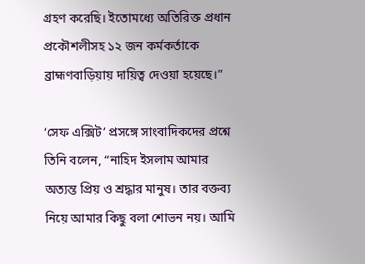গ্রহণ করেছি। ইতোমধ্যে অতিরিক্ত প্রধান প্রকৌশলীসহ ১২ জন কর্মকর্তাকে ব্রাহ্মণবাড়িয়ায় দায়িত্ব দেওয়া হয়েছে।”

‘সেফ এক্সিট’ প্রসঙ্গে সাংবাদিকদের প্রশ্নে তিনি বলেন, “নাহিদ ইসলাম আমার অত্যন্ত প্রিয় ও শ্রদ্ধার মানুষ। তার বক্তব্য নিয়ে আমার কিছু বলা শোভন নয়। আমি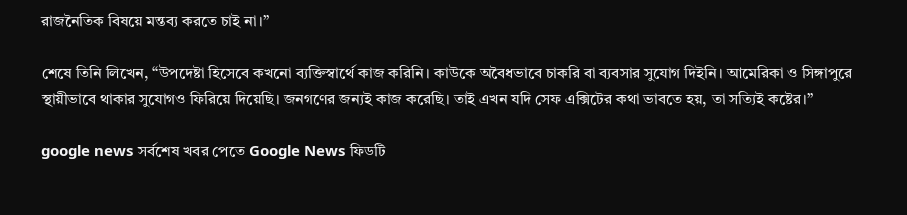রাজনৈতিক বিষয়ে মন্তব্য করতে চাই না।”

শেষে তিনি লিখেন, “উপদেষ্টা হিসেবে কখনো ব্যক্তিস্বার্থে কাজ করিনি। কাউকে অবৈধভাবে চাকরি বা ব্যবসার সুযোগ দিইনি। আমেরিকা ও সিঙ্গাপুরে স্থায়ীভাবে থাকার সুযোগও ফিরিয়ে দিয়েছি। জনগণের জন্যই কাজ করেছি। তাই এখন যদি সেফ এক্সিটের কথা ভাবতে হয়, তা সত্যিই কষ্টের।”

google news সর্বশেষ খবর পেতে Google News ফিডটি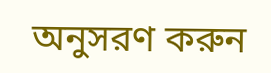অনুসরণ করুন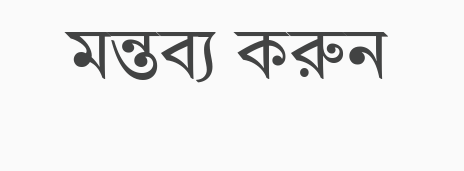মন্তব্য করুন